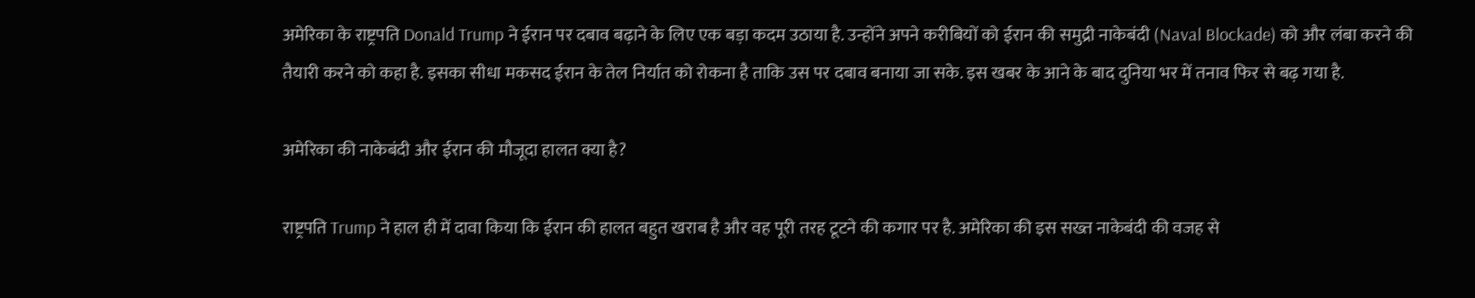अमेरिका के राष्ट्रपति Donald Trump ने ईरान पर दबाव बढ़ाने के लिए एक बड़ा कदम उठाया है. उन्होंने अपने करीबियों को ईरान की समुद्री नाकेबंदी (Naval Blockade) को और लंबा करने की तैयारी करने को कहा है. इसका सीधा मकसद ईरान के तेल निर्यात को रोकना है ताकि उस पर दबाव बनाया जा सके. इस खबर के आने के बाद दुनिया भर में तनाव फिर से बढ़ गया है.

अमेरिका की नाकेबंदी और ईरान की मौजूदा हालत क्या है?

राष्ट्रपति Trump ने हाल ही में दावा किया कि ईरान की हालत बहुत खराब है और वह पूरी तरह टूटने की कगार पर है. अमेरिका की इस सख्त नाकेबंदी की वजह से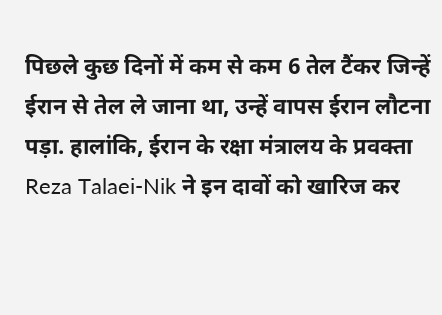पिछले कुछ दिनों में कम से कम 6 तेल टैंकर जिन्हें ईरान से तेल ले जाना था, उन्हें वापस ईरान लौटना पड़ा. हालांकि, ईरान के रक्षा मंत्रालय के प्रवक्ता Reza Talaei-Nik ने इन दावों को खारिज कर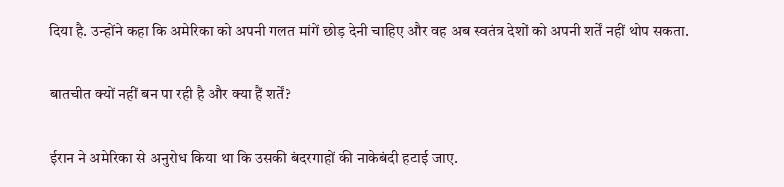दिया है. उन्होंने कहा कि अमेरिका को अपनी गलत मांगें छोड़ देनी चाहिए और वह अब स्वतंत्र देशों को अपनी शर्तें नहीं थोप सकता.

बातचीत क्यों नहीं बन पा रही है और क्या हैं शर्तें?

ईरान ने अमेरिका से अनुरोध किया था कि उसकी बंदरगाहों की नाकेबंदी हटाई जाए.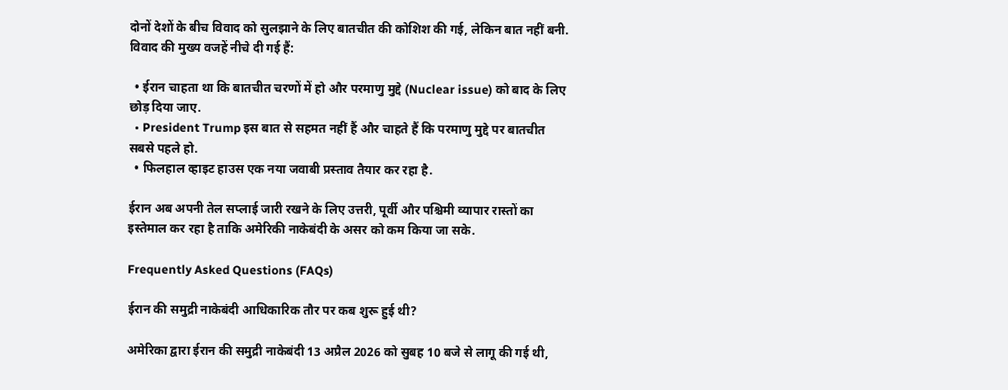दोनों देशों के बीच विवाद को सुलझाने के लिए बातचीत की कोशिश की गई, लेकिन बात नहीं बनी. विवाद की मुख्य वजहें नीचे दी गई हैं:

  • ईरान चाहता था कि बातचीत चरणों में हो और परमाणु मुद्दे (Nuclear issue) को बाद के लिए छोड़ दिया जाए.
  • President Trump इस बात से सहमत नहीं हैं और चाहते हैं कि परमाणु मुद्दे पर बातचीत सबसे पहले हो.
  • फिलहाल व्हाइट हाउस एक नया जवाबी प्रस्ताव तैयार कर रहा है.

ईरान अब अपनी तेल सप्लाई जारी रखने के लिए उत्तरी, पूर्वी और पश्चिमी व्यापार रास्तों का इस्तेमाल कर रहा है ताकि अमेरिकी नाकेबंदी के असर को कम किया जा सके.

Frequently Asked Questions (FAQs)

ईरान की समुद्री नाकेबंदी आधिकारिक तौर पर कब शुरू हुई थी?

अमेरिका द्वारा ईरान की समुद्री नाकेबंदी 13 अप्रैल 2026 को सुबह 10 बजे से लागू की गई थी,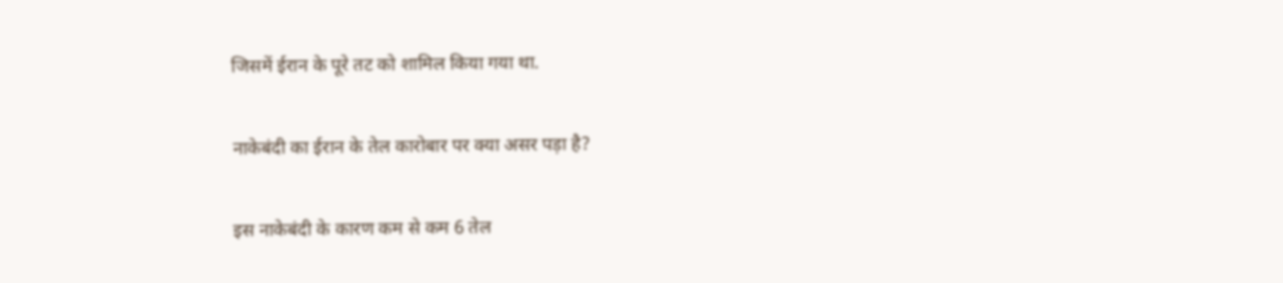जिसमें ईरान के पूरे तट को शामिल किया गया था.

नाकेबंदी का ईरान के तेल कारोबार पर क्या असर पड़ा है?

इस नाकेबंदी के कारण कम से कम 6 तेल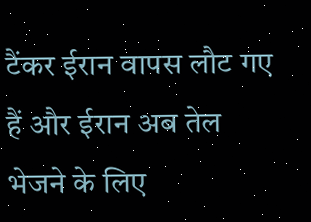टैंकर ईरान वापस लौट गए हैं और ईरान अब तेल भेजने के लिए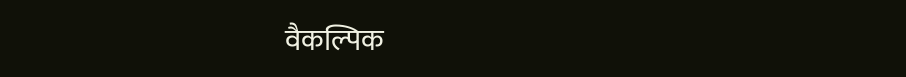वैकल्पिक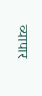व्यापार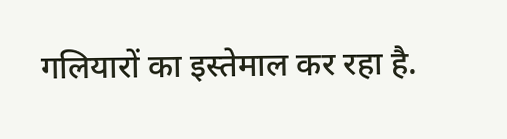गलियारों का इस्तेमाल कर रहा है.